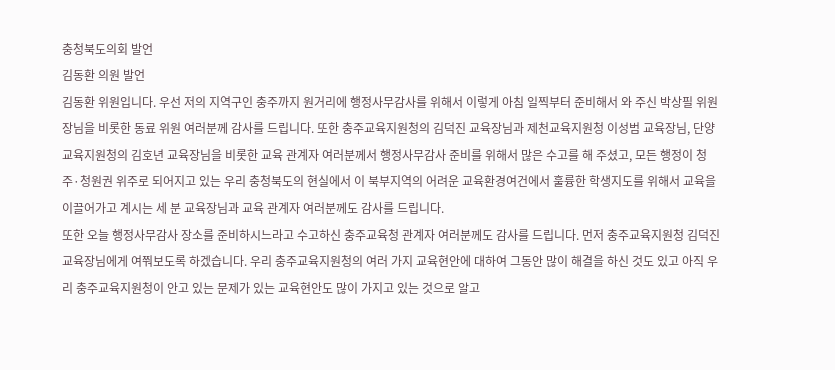충청북도의회 발언
김동환 의원 발언
김동환 위원입니다. 우선 저의 지역구인 충주까지 원거리에 행정사무감사를 위해서 이렇게 아침 일찍부터 준비해서 와 주신 박상필 위원장님을 비롯한 동료 위원 여러분께 감사를 드립니다. 또한 충주교육지원청의 김덕진 교육장님과 제천교육지원청 이성범 교육장님, 단양교육지원청의 김호년 교육장님을 비롯한 교육 관계자 여러분께서 행정사무감사 준비를 위해서 많은 수고를 해 주셨고, 모든 행정이 청주·청원권 위주로 되어지고 있는 우리 충청북도의 현실에서 이 북부지역의 어려운 교육환경여건에서 훌륭한 학생지도를 위해서 교육을 이끌어가고 계시는 세 분 교육장님과 교육 관계자 여러분께도 감사를 드립니다.
또한 오늘 행정사무감사 장소를 준비하시느라고 수고하신 충주교육청 관계자 여러분께도 감사를 드립니다. 먼저 충주교육지원청 김덕진 교육장님에게 여쭤보도록 하겠습니다. 우리 충주교육지원청의 여러 가지 교육현안에 대하여 그동안 많이 해결을 하신 것도 있고 아직 우리 충주교육지원청이 안고 있는 문제가 있는 교육현안도 많이 가지고 있는 것으로 알고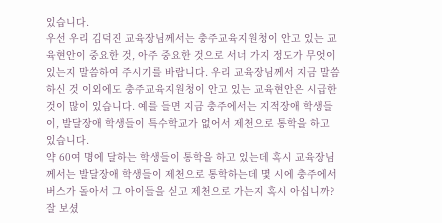있습니다.
우선 우리 김덕진 교육장님께서는 충주교육지원청이 안고 있는 교육현안이 중요한 것, 아주 중요한 것으로 서너 가지 정도가 무엇이 있는지 말씀하여 주시기를 바랍니다. 우리 교육장님께서 지금 말씀하신 것 이외에도 충주교육지원청이 안고 있는 교육현안은 시급한 것이 많이 있습니다. 예를 들면 지금 충주에서는 지적장애 학생들이, 발달장애 학생들이 특수학교가 없어서 제천으로 통학을 하고 있습니다.
약 60여 명에 달하는 학생들이 통학을 하고 있는데 혹시 교육장님께서는 발달장애 학생들이 제천으로 통학하는데 몇 시에 충주에서 버스가 돌아서 그 아이들을 싣고 제천으로 가는지 혹시 아십니까? 잘 보셨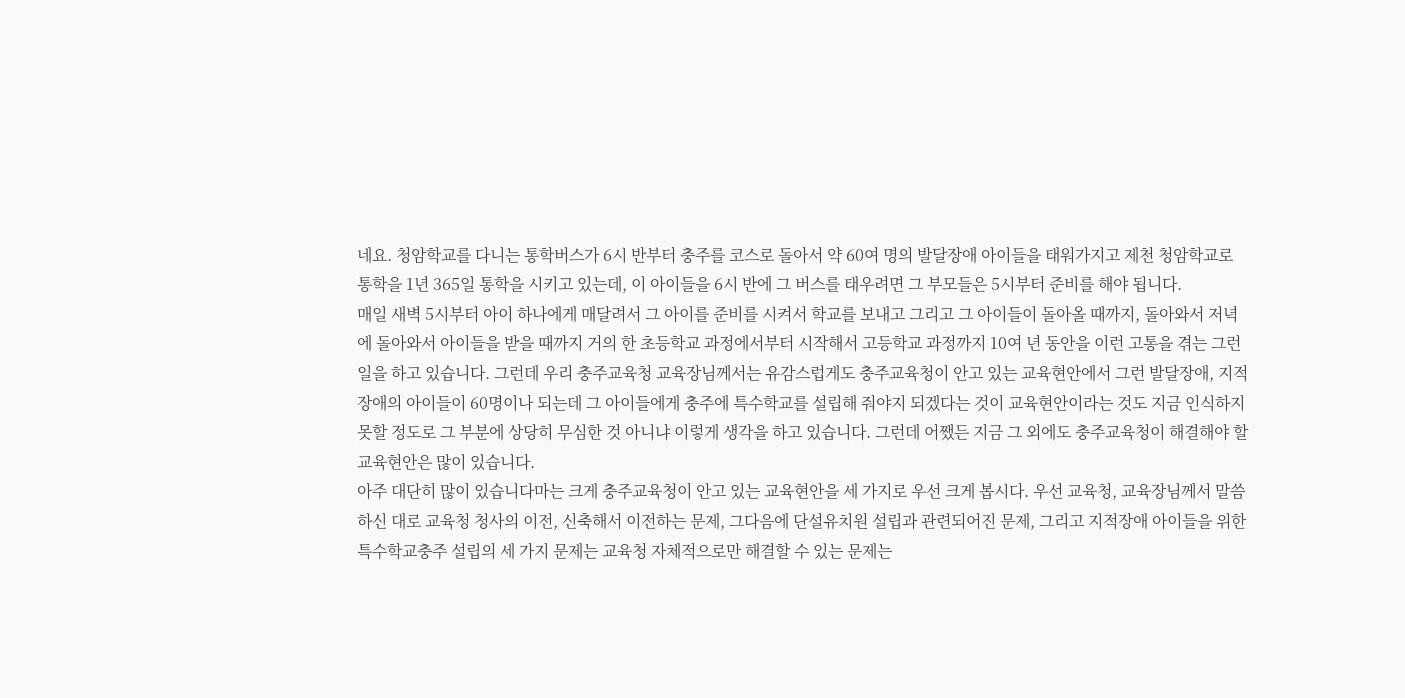네요. 청암학교를 다니는 통학버스가 6시 반부터 충주를 코스로 돌아서 약 60여 명의 발달장애 아이들을 태워가지고 제천 청암학교로 통학을 1년 365일 통학을 시키고 있는데, 이 아이들을 6시 반에 그 버스를 태우려면 그 부모들은 5시부터 준비를 해야 됩니다.
매일 새벽 5시부터 아이 하나에게 매달려서 그 아이를 준비를 시켜서 학교를 보내고 그리고 그 아이들이 돌아올 때까지, 돌아와서 저녁에 돌아와서 아이들을 받을 때까지 거의 한 초등학교 과정에서부터 시작해서 고등학교 과정까지 10여 년 동안을 이런 고통을 겪는 그런 일을 하고 있습니다. 그런데 우리 충주교육청 교육장님께서는 유감스럽게도 충주교육청이 안고 있는 교육현안에서 그런 발달장애, 지적장애의 아이들이 60명이나 되는데 그 아이들에게 충주에 특수학교를 설립해 줘야지 되겠다는 것이 교육현안이라는 것도 지금 인식하지 못할 정도로 그 부분에 상당히 무심한 것 아니냐 이렇게 생각을 하고 있습니다. 그런데 어쨌든 지금 그 외에도 충주교육청이 해결해야 할 교육현안은 많이 있습니다.
아주 대단히 많이 있습니다마는 크게 충주교육청이 안고 있는 교육현안을 세 가지로 우선 크게 봅시다. 우선 교육청, 교육장님께서 말씀하신 대로 교육청 청사의 이전, 신축해서 이전하는 문제, 그다음에 단설유치원 설립과 관련되어진 문제, 그리고 지적장애 아이들을 위한 특수학교충주 설립의 세 가지 문제는 교육청 자체적으로만 해결할 수 있는 문제는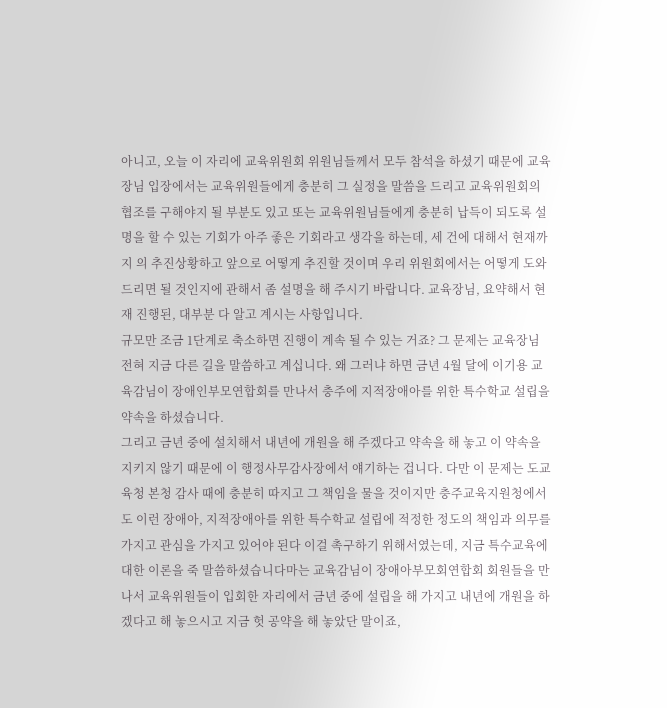아니고, 오늘 이 자리에 교육위원회 위원님들께서 모두 참석을 하셨기 때문에 교육장님 입장에서는 교육위원들에게 충분히 그 실정을 말씀을 드리고 교육위원회의 협조를 구해야지 될 부분도 있고 또는 교육위원님들에게 충분히 납득이 되도록 설명을 할 수 있는 기회가 아주 좋은 기회라고 생각을 하는데, 세 건에 대해서 현재까지 의 추진상황하고 앞으로 어떻게 추진할 것이며 우리 위원회에서는 어떻게 도와드리면 될 것인지에 관해서 좀 설명을 해 주시기 바랍니다. 교육장님, 요약해서 현재 진행된, 대부분 다 알고 계시는 사항입니다.
규모만 조금 1단계로 축소하면 진행이 계속 될 수 있는 거죠? 그 문제는 교육장님 전혀 지금 다른 길을 말씀하고 계십니다. 왜 그러냐 하면 금년 4월 달에 이기용 교육감님이 장애인부모연합회를 만나서 충주에 지적장애아를 위한 특수학교 설립을 약속을 하셨습니다.
그리고 금년 중에 설치해서 내년에 개원을 해 주겠다고 약속을 해 놓고 이 약속을 지키지 않기 때문에 이 행정사무감사장에서 얘기하는 겁니다. 다만 이 문제는 도교육청 본청 감사 때에 충분히 따지고 그 책임을 물을 것이지만 충주교육지원청에서도 이런 장애아, 지적장애아를 위한 특수학교 설립에 적정한 정도의 책임과 의무를 가지고 관심을 가지고 있어야 된다 이걸 촉구하기 위해서였는데, 지금 특수교육에 대한 이론을 죽 말씀하셨습니다마는 교육감님이 장애아부모회연합회 회원들을 만나서 교육위원들이 입회한 자리에서 금년 중에 설립을 해 가지고 내년에 개원을 하겠다고 해 놓으시고 지금 헛 공약을 해 놓았단 말이죠,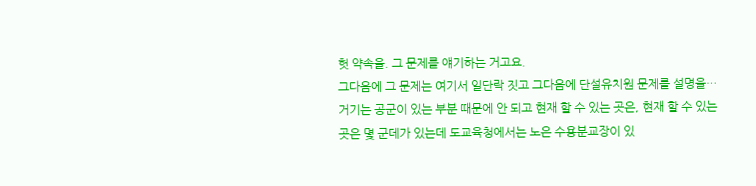헛 약속을. 그 문제를 얘기하는 거고요.
그다음에 그 문제는 여기서 일단락 짓고 그다음에 단설유치원 문제를 설명을… 거기는 공군이 있는 부분 때문에 안 되고 현재 할 수 있는 곳은, 현재 할 수 있는 곳은 몇 군데가 있는데 도교육청에서는 노은 수용분교장이 있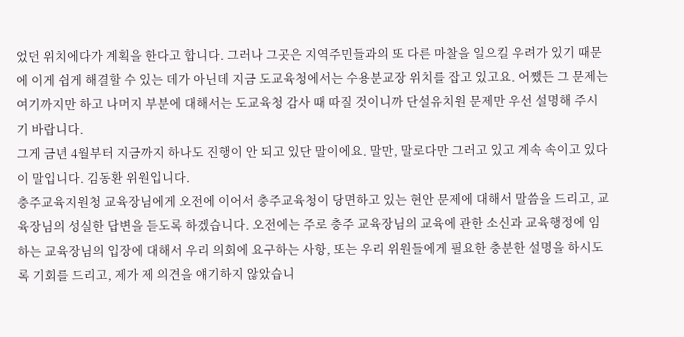었던 위치에다가 계획을 한다고 합니다. 그러나 그곳은 지역주민들과의 또 다른 마찰을 일으킬 우려가 있기 때문에 이게 쉽게 해결할 수 있는 데가 아닌데 지금 도교육청에서는 수용분교장 위치를 잡고 있고요. 어쨌든 그 문제는 여기까지만 하고 나머지 부분에 대해서는 도교육청 감사 때 따질 것이니까 단설유치원 문제만 우선 설명해 주시기 바랍니다.
그게 금년 4월부터 지금까지 하나도 진행이 안 되고 있단 말이에요. 말만, 말로다만 그러고 있고 계속 속이고 있다 이 말입니다. 김동환 위원입니다.
충주교육지원청 교육장님에게 오전에 이어서 충주교육청이 당면하고 있는 현안 문제에 대해서 말씀을 드리고, 교육장님의 성실한 답변을 듣도록 하겠습니다. 오전에는 주로 충주 교육장님의 교육에 관한 소신과 교육행정에 임하는 교육장님의 입장에 대해서 우리 의회에 요구하는 사항, 또는 우리 위원들에게 필요한 충분한 설명을 하시도록 기회를 드리고, 제가 제 의견을 얘기하지 않았습니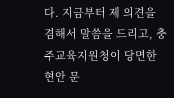다. 지금부터 제 의견을 겸해서 말씀을 드리고, 충주교육지원청이 당면한 현안 문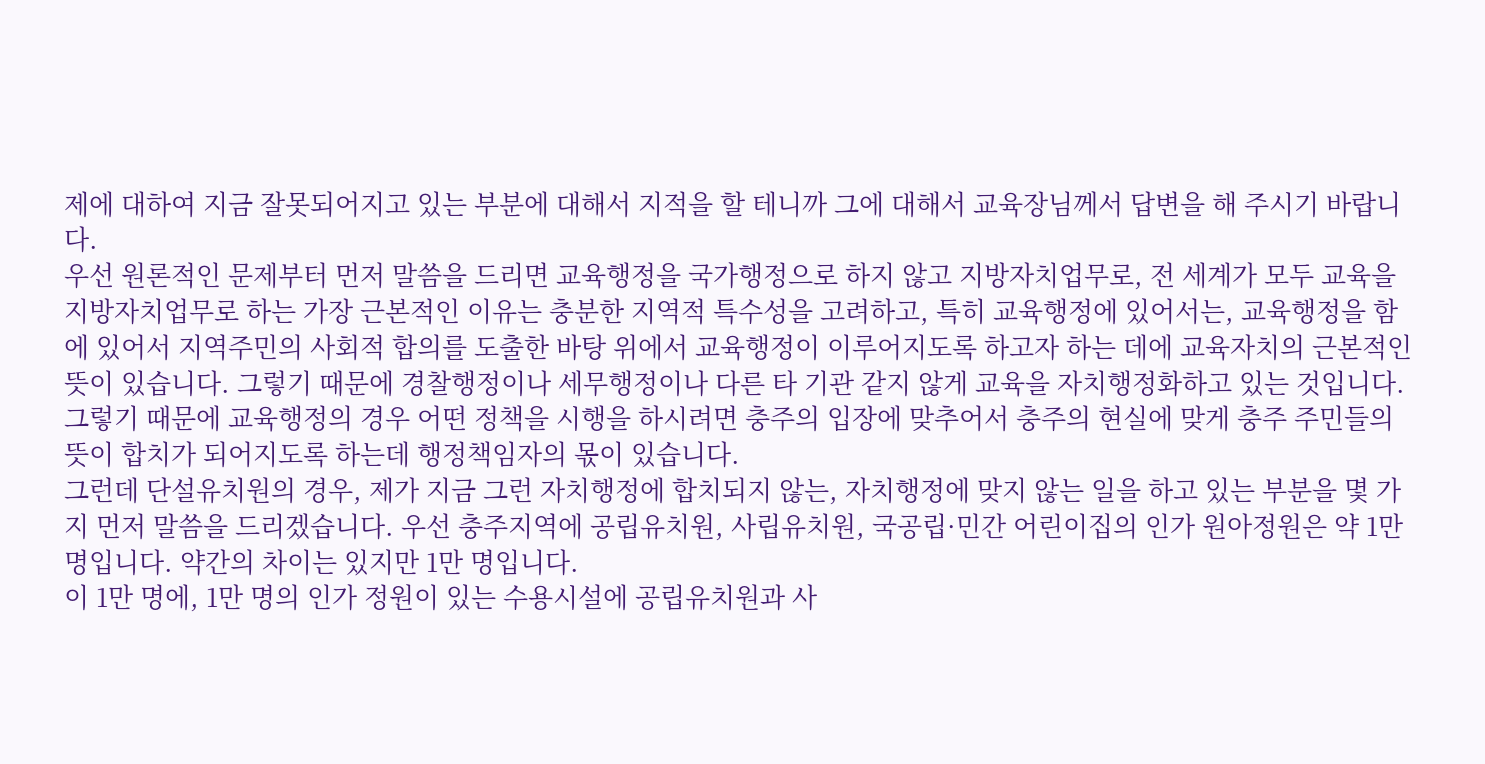제에 대하여 지금 잘못되어지고 있는 부분에 대해서 지적을 할 테니까 그에 대해서 교육장님께서 답변을 해 주시기 바랍니다.
우선 원론적인 문제부터 먼저 말씀을 드리면 교육행정을 국가행정으로 하지 않고 지방자치업무로, 전 세계가 모두 교육을 지방자치업무로 하는 가장 근본적인 이유는 충분한 지역적 특수성을 고려하고, 특히 교육행정에 있어서는, 교육행정을 함에 있어서 지역주민의 사회적 합의를 도출한 바탕 위에서 교육행정이 이루어지도록 하고자 하는 데에 교육자치의 근본적인 뜻이 있습니다. 그렇기 때문에 경찰행정이나 세무행정이나 다른 타 기관 같지 않게 교육을 자치행정화하고 있는 것입니다. 그렇기 때문에 교육행정의 경우 어떤 정책을 시행을 하시려면 충주의 입장에 맞추어서 충주의 현실에 맞게 충주 주민들의 뜻이 합치가 되어지도록 하는데 행정책임자의 몫이 있습니다.
그런데 단설유치원의 경우, 제가 지금 그런 자치행정에 합치되지 않는, 자치행정에 맞지 않는 일을 하고 있는 부분을 몇 가지 먼저 말씀을 드리겠습니다. 우선 충주지역에 공립유치원, 사립유치원, 국공립·민간 어린이집의 인가 원아정원은 약 1만 명입니다. 약간의 차이는 있지만 1만 명입니다.
이 1만 명에, 1만 명의 인가 정원이 있는 수용시설에 공립유치원과 사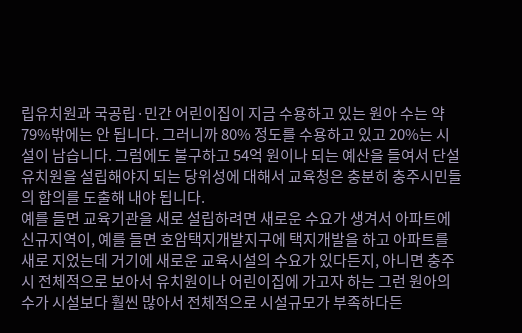립유치원과 국공립·민간 어린이집이 지금 수용하고 있는 원아 수는 약 79%밖에는 안 됩니다. 그러니까 80% 정도를 수용하고 있고 20%는 시설이 남습니다. 그럼에도 불구하고 54억 원이나 되는 예산을 들여서 단설유치원을 설립해야지 되는 당위성에 대해서 교육청은 충분히 충주시민들의 합의를 도출해 내야 됩니다.
예를 들면 교육기관을 새로 설립하려면 새로운 수요가 생겨서 아파트에 신규지역이, 예를 들면 호암택지개발지구에 택지개발을 하고 아파트를 새로 지었는데 거기에 새로운 교육시설의 수요가 있다든지, 아니면 충주시 전체적으로 보아서 유치원이나 어린이집에 가고자 하는 그런 원아의 수가 시설보다 훨씬 많아서 전체적으로 시설규모가 부족하다든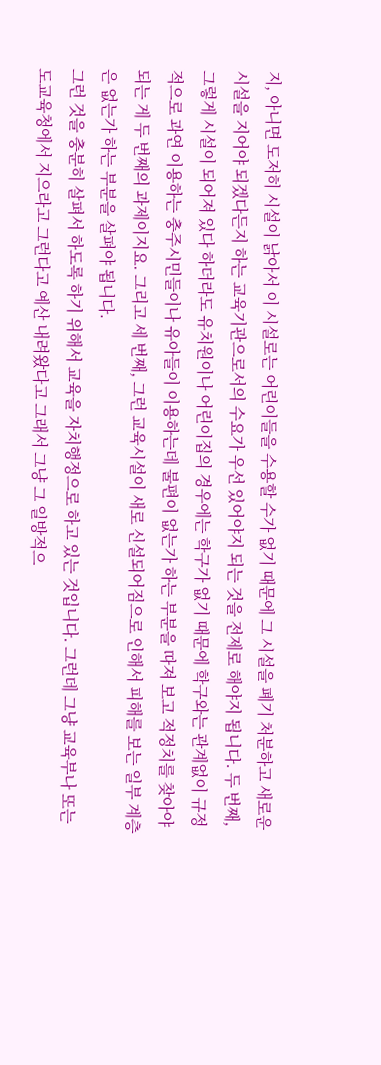지, 아니면 도저히 시설이 낡아서 이 시설로는 어린이들을 수용할 수가 없기 때문에 그 시설을 폐기 처분하고 새로운 시설을 지어야 되겠다든지 하는 교육기관으로서의 수요가 우선 있어야지 되는 것을 전제로 해야지 됩니다. 두 번째, 그렇게 시설이 되어져 있다 하더라도 유치원이나 어린이집의 경우에는 학구가 없기 때문에 학구와는 관계없이 규정적으로 과연 이용하는 충주시민들이나 유아들이 이용하는데 불편이 없는가 하는 부분을 따져 보고 적정치를 찾아야 되는 게 두 번째의 과제이지요. 그리고 세 번째, 그런 교육시설이 새로 신설되어짐으로 인해서 피해를 보는 일부 계층은 없는가 하는 부분을 살펴야 됩니다.
그런 것을 충분히 살펴서 하도록 하기 위해서 교육을 자치행정으로 하고 있는 것입니다. 그런데 그냥 교육부나 또는 도교육청에서 지으라고 그런다고 예산 내려왔다고 그래서 그냥 그 일방적으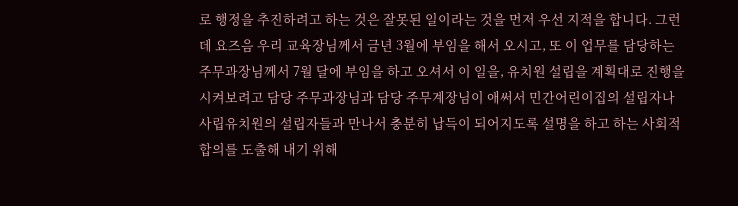로 행정을 추진하려고 하는 것은 잘못된 일이라는 것을 먼저 우선 지적을 합니다. 그런데 요즈음 우리 교육장님께서 금년 3월에 부임을 해서 오시고, 또 이 업무를 담당하는 주무과장님께서 7월 달에 부임을 하고 오셔서 이 일을, 유치원 설립을 계획대로 진행을 시켜보려고 담당 주무과장님과 담당 주무계장님이 애써서 민간어린이집의 설립자나 사립유치원의 설립자들과 만나서 충분히 납득이 되어지도록 설명을 하고 하는 사회적 합의를 도출해 내기 위해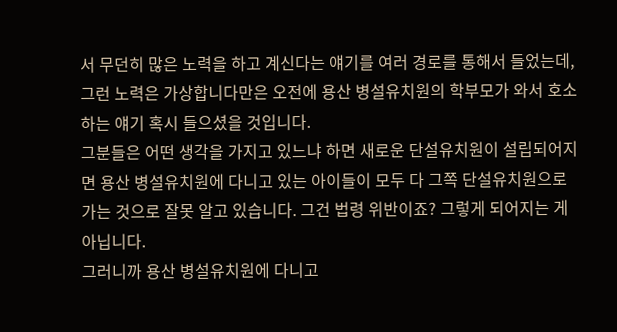서 무던히 많은 노력을 하고 계신다는 얘기를 여러 경로를 통해서 들었는데, 그런 노력은 가상합니다만은 오전에 용산 병설유치원의 학부모가 와서 호소하는 얘기 혹시 들으셨을 것입니다.
그분들은 어떤 생각을 가지고 있느냐 하면 새로운 단설유치원이 설립되어지면 용산 병설유치원에 다니고 있는 아이들이 모두 다 그쪽 단설유치원으로 가는 것으로 잘못 알고 있습니다. 그건 법령 위반이죠? 그렇게 되어지는 게 아닙니다.
그러니까 용산 병설유치원에 다니고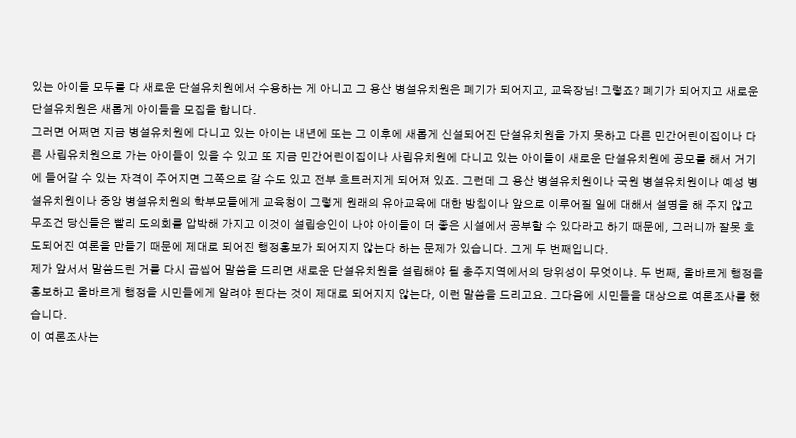있는 아이들 모두를 다 새로운 단설유치원에서 수용하는 게 아니고 그 용산 병설유치원은 폐기가 되어지고, 교육장님! 그렇죠? 폐기가 되어지고 새로운 단설유치원은 새롭게 아이들을 모집을 합니다.
그러면 어쩌면 지금 병설유치원에 다니고 있는 아이는 내년에 또는 그 이후에 새롭게 신설되어진 단설유치원을 가지 못하고 다른 민간어린이집이나 다른 사립유치원으로 가는 아이들이 있을 수 있고 또 지금 민간어린이집이나 사립유치원에 다니고 있는 아이들이 새로운 단설유치원에 공모를 해서 거기에 들어갈 수 있는 자격이 주어지면 그쪽으로 갈 수도 있고 전부 흐트러지게 되어져 있죠. 그런데 그 용산 병설유치원이나 국원 병설유치원이나 예성 병설유치원이나 중앙 병설유치원의 학부모들에게 교육청이 그렇게 원래의 유아교육에 대한 방침이나 앞으로 이루어질 일에 대해서 설명을 해 주지 않고 무조건 당신들은 빨리 도의회를 압박해 가지고 이것이 설립승인이 나야 아이들이 더 좋은 시설에서 공부할 수 있다라고 하기 때문에, 그러니까 잘못 호도되어진 여론을 만들기 때문에 제대로 되어진 행정홍보가 되어지지 않는다 하는 문제가 있습니다. 그게 두 번째입니다.
제가 앞서서 말씀드린 거를 다시 곱씹어 말씀을 드리면 새로운 단설유치원을 설립해야 될 충주지역에서의 당위성이 무엇이냐. 두 번째, 올바르게 행정을 홍보하고 올바르게 행정을 시민들에게 알려야 된다는 것이 제대로 되어지지 않는다, 이런 말씀을 드리고요. 그다음에 시민들을 대상으로 여론조사를 했습니다.
이 여론조사는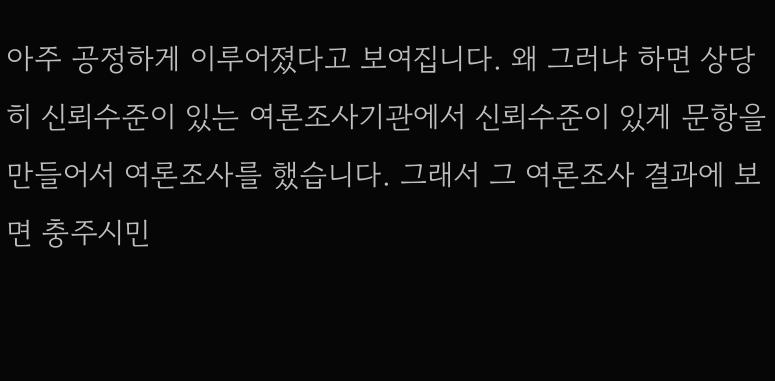아주 공정하게 이루어졌다고 보여집니다. 왜 그러냐 하면 상당히 신뢰수준이 있는 여론조사기관에서 신뢰수준이 있게 문항을 만들어서 여론조사를 했습니다. 그래서 그 여론조사 결과에 보면 충주시민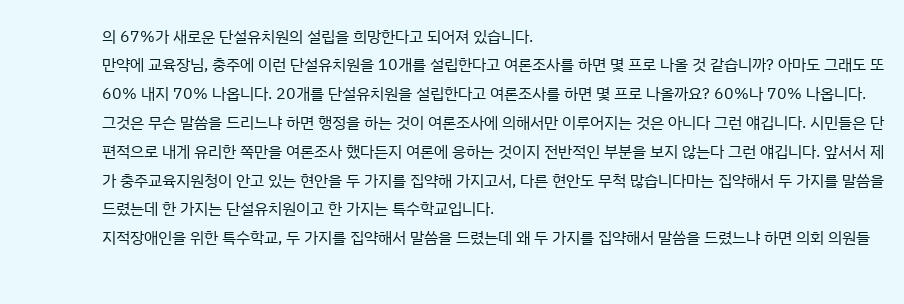의 67%가 새로운 단설유치원의 설립을 희망한다고 되어져 있습니다.
만약에 교육장님, 충주에 이런 단설유치원을 10개를 설립한다고 여론조사를 하면 몇 프로 나올 것 같습니까? 아마도 그래도 또 60% 내지 70% 나옵니다. 20개를 단설유치원을 설립한다고 여론조사를 하면 몇 프로 나올까요? 60%나 70% 나옵니다.
그것은 무슨 말씀을 드리느냐 하면 행정을 하는 것이 여론조사에 의해서만 이루어지는 것은 아니다 그런 얘깁니다. 시민들은 단편적으로 내게 유리한 쪽만을 여론조사 했다든지 여론에 응하는 것이지 전반적인 부분을 보지 않는다 그런 얘깁니다. 앞서서 제가 충주교육지원청이 안고 있는 현안을 두 가지를 집약해 가지고서, 다른 현안도 무척 많습니다마는 집약해서 두 가지를 말씀을 드렸는데 한 가지는 단설유치원이고 한 가지는 특수학교입니다.
지적장애인을 위한 특수학교, 두 가지를 집약해서 말씀을 드렸는데 왜 두 가지를 집약해서 말씀을 드렸느냐 하면 의회 의원들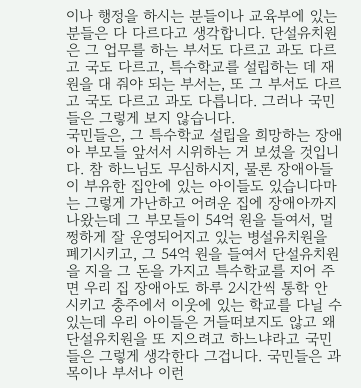이나 행정을 하시는 분들이나 교육부에 있는 분들은 다 다르다고 생각합니다. 단설유치원은 그 업무를 하는 부서도 다르고 과도 다르고 국도 다르고, 특수학교를 설립하는 데 재원을 대 줘야 되는 부서는, 또 그 부서도 다르고 국도 다르고 과도 다릅니다. 그러나 국민들은 그렇게 보지 않습니다.
국민들은, 그 특수학교 설립을 희망하는 장애아 부모들 앞서서 시위하는 거 보셨을 것입니다. 참 하느님도 무심하시지, 물론 장애아들이 부유한 집안에 있는 아이들도 있습니다마는 그렇게 가난하고 어려운 집에 장애아까지 나왔는데 그 부모들이 54억 원을 들여서, 멀쩡하게 잘 운영되어지고 있는 병설유치원을 폐기시키고, 그 54억 원을 들여서 단설유치원을 지을 그 돈을 가지고 특수학교를 지어 주면 우리 집 장애아도 하루 2시간씩 통학 안 시키고 충주에서 이웃에 있는 학교를 다닐 수 있는데 우리 아이들은 거들떠보지도 않고 왜 단설유치원을 또 지으려고 하느냐라고 국민들은 그렇게 생각한다 그겁니다. 국민들은 과목이나 부서나 이런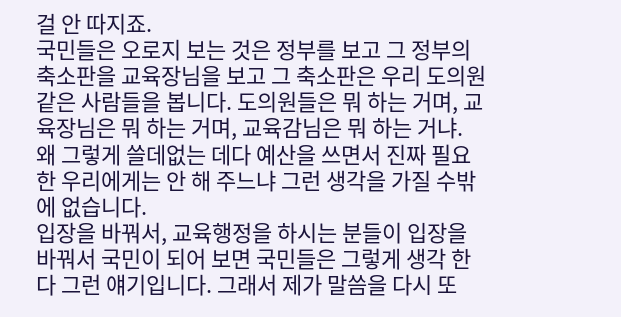걸 안 따지죠.
국민들은 오로지 보는 것은 정부를 보고 그 정부의 축소판을 교육장님을 보고 그 축소판은 우리 도의원 같은 사람들을 봅니다. 도의원들은 뭐 하는 거며, 교육장님은 뭐 하는 거며, 교육감님은 뭐 하는 거냐. 왜 그렇게 쓸데없는 데다 예산을 쓰면서 진짜 필요한 우리에게는 안 해 주느냐 그런 생각을 가질 수밖에 없습니다.
입장을 바꿔서, 교육행정을 하시는 분들이 입장을 바꿔서 국민이 되어 보면 국민들은 그렇게 생각 한다 그런 얘기입니다. 그래서 제가 말씀을 다시 또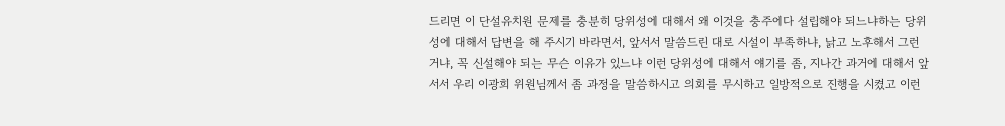드리면 이 단설유치원 문제를 충분히 당위성에 대해서 왜 이것을 충주에다 설립해야 되느냐하는 당위성에 대해서 답변을 해 주시기 바라면서, 앞서서 말씀드린 대로 시설이 부족하냐, 낡고 노후해서 그런 거냐, 꼭 신설해야 되는 무슨 이유가 있느냐 이런 당위성에 대해서 얘기를 좀, 지나간 과거에 대해서 앞서서 우리 이광희 위원님께서 좀 과정을 말씀하시고 의회를 무시하고 일방적으로 진행을 시켰고 이런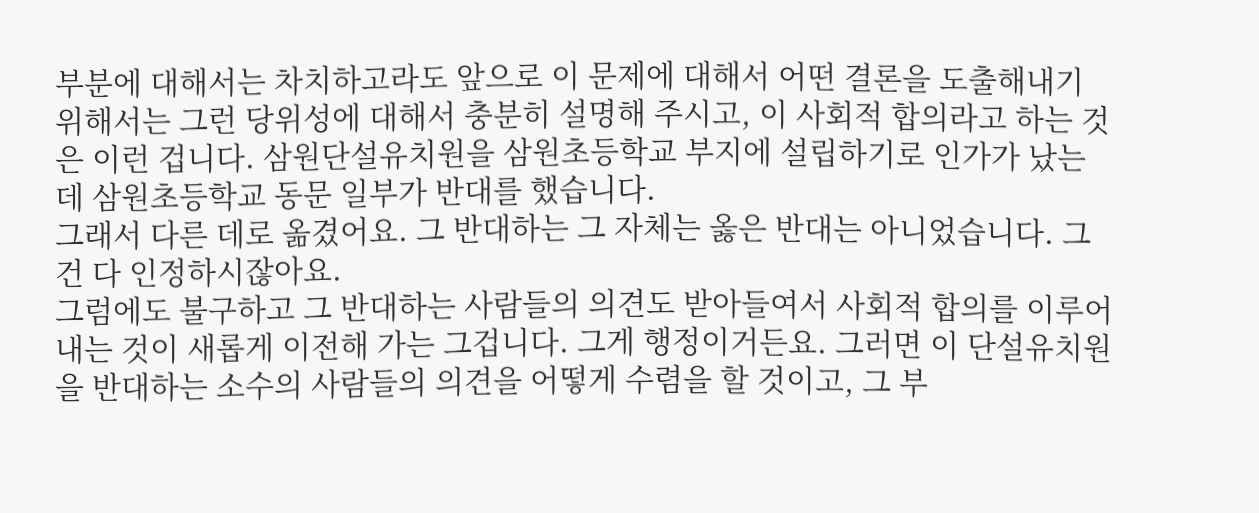부분에 대해서는 차치하고라도 앞으로 이 문제에 대해서 어떤 결론을 도출해내기 위해서는 그런 당위성에 대해서 충분히 설명해 주시고, 이 사회적 합의라고 하는 것은 이런 겁니다. 삼원단설유치원을 삼원초등학교 부지에 설립하기로 인가가 났는데 삼원초등학교 동문 일부가 반대를 했습니다.
그래서 다른 데로 옮겼어요. 그 반대하는 그 자체는 옳은 반대는 아니었습니다. 그건 다 인정하시잖아요.
그럼에도 불구하고 그 반대하는 사람들의 의견도 받아들여서 사회적 합의를 이루어내는 것이 새롭게 이전해 가는 그겁니다. 그게 행정이거든요. 그러면 이 단설유치원을 반대하는 소수의 사람들의 의견을 어떻게 수렴을 할 것이고, 그 부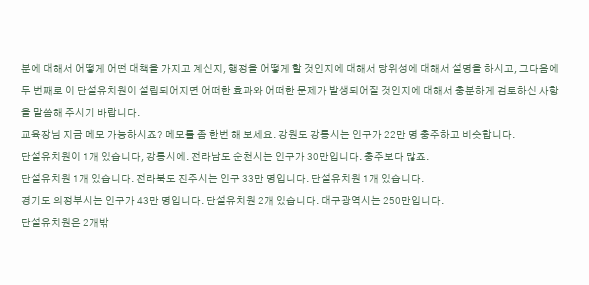분에 대해서 어떻게 어떤 대책을 가지고 계신지, 행정을 어떻게 할 것인지에 대해서 당위성에 대해서 설명을 하시고, 그다음에 두 번째로 이 단설유치원이 설립되어지면 어떠한 효과와 어떠한 문제가 발생되어질 것인지에 대해서 충분하게 검토하신 사항을 말씀해 주시기 바랍니다.
교육장님 지금 메모 가능하시죠? 메모를 좀 한번 해 보세요. 강원도 강릉시는 인구가 22만 명 충주하고 비슷합니다.
단설유치원이 1개 있습니다, 강릉시에. 전라남도 순천시는 인구가 30만입니다. 충주보다 많죠.
단설유치원 1개 있습니다. 전라북도 진주시는 인구 33만 명입니다. 단설유치원 1개 있습니다.
경기도 의정부시는 인구가 43만 명입니다. 단설유치원 2개 있습니다. 대구광역시는 250만입니다.
단설유치원은 2개밖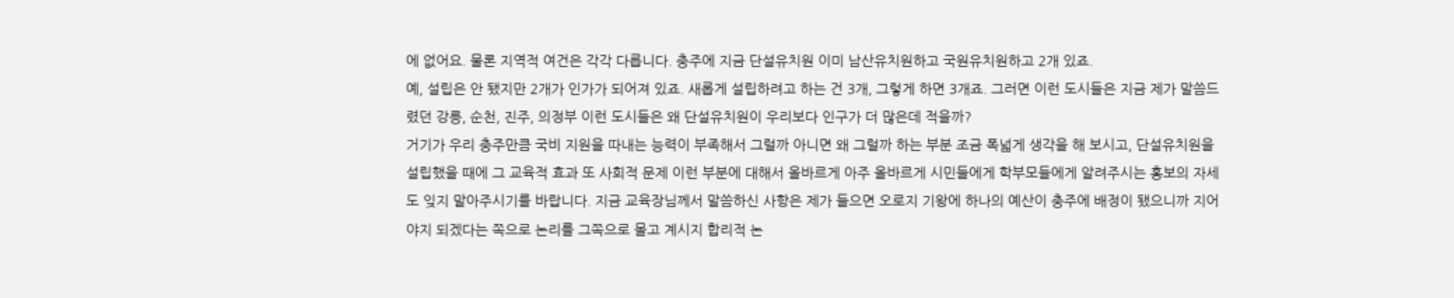에 없어요. 물론 지역적 여건은 각각 다릅니다. 충주에 지금 단설유치원 이미 남산유치원하고 국원유치원하고 2개 있죠.
예, 설립은 안 됐지만 2개가 인가가 되어져 있죠. 새롭게 설립하려고 하는 건 3개, 그렇게 하면 3개죠. 그러면 이런 도시들은 지금 제가 말씀드렸던 강릉, 순천, 진주, 의정부 이런 도시들은 왜 단설유치원이 우리보다 인구가 더 많은데 적을까?
거기가 우리 충주만큼 국비 지원을 따내는 능력이 부족해서 그럴까 아니면 왜 그럴까 하는 부분 조금 폭넓게 생각을 해 보시고, 단설유치원을 설립했을 때에 그 교육적 효과 또 사회적 문제 이런 부분에 대해서 올바르게 아주 올바르게 시민들에게 학부모들에게 알려주시는 홍보의 자세도 잊지 말아주시기를 바랍니다. 지금 교육장님께서 말씀하신 사항은 제가 들으면 오로지 기왕에 하나의 예산이 충주에 배정이 됐으니까 지어야지 되겠다는 쪽으로 논리를 그쪽으로 몰고 계시지 합리적 논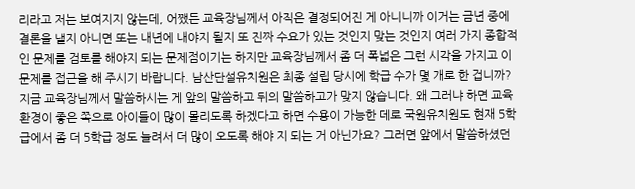리라고 저는 보여지지 않는데, 어쨌든 교육장님께서 아직은 결정되어진 게 아니니까 이거는 금년 중에 결론을 낼지 아니면 또는 내년에 내야지 될지 또 진짜 수요가 있는 것인지 맞는 것인지 여러 가지 종합적인 문제를 검토를 해야지 되는 문제점이기는 하지만 교육장님께서 좀 더 폭넓은 그런 시각을 가지고 이 문제를 접근을 해 주시기 바랍니다. 남산단설유치원은 최종 설립 당시에 학급 수가 몇 개로 한 겁니까?
지금 교육장님께서 말씀하시는 게 앞의 말씀하고 뒤의 말씀하고가 맞지 않습니다. 왜 그러냐 하면 교육환경이 좋은 쪽으로 아이들이 많이 몰리도록 하겠다고 하면 수용이 가능한 데로 국원유치원도 현재 5학급에서 좀 더 5학급 정도 늘려서 더 많이 오도록 해야 지 되는 거 아닌가요? 그러면 앞에서 말씀하셨던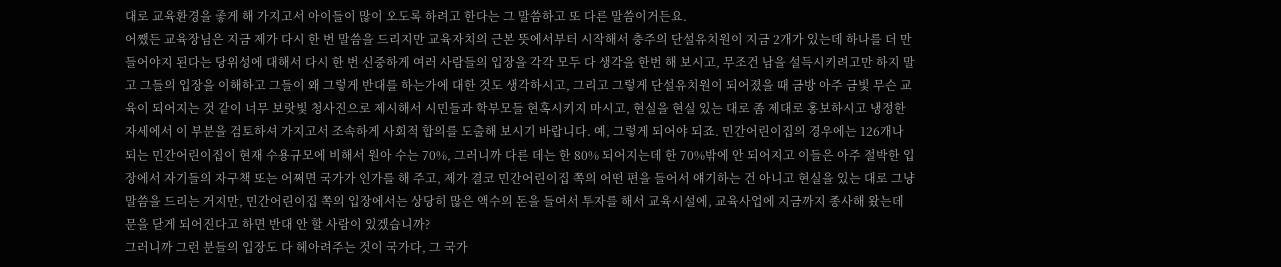대로 교육환경을 좋게 해 가지고서 아이들이 많이 오도록 하려고 한다는 그 말씀하고 또 다른 말씀이거든요.
어쨌든 교육장님은 지금 제가 다시 한 번 말씀을 드리지만 교육자치의 근본 뜻에서부터 시작해서 충주의 단설유치원이 지금 2개가 있는데 하나를 더 만들어야지 된다는 당위성에 대해서 다시 한 번 신중하게 여러 사람들의 입장을 각각 모두 다 생각을 한번 해 보시고, 무조건 남을 설득시키려고만 하지 말고 그들의 입장을 이해하고 그들이 왜 그렇게 반대를 하는가에 대한 것도 생각하시고, 그리고 그렇게 단설유치원이 되어졌을 때 금방 아주 금빛 무슨 교육이 되어지는 것 같이 너무 보랏빛 청사진으로 제시해서 시민들과 학부모들 현혹시키지 마시고, 현실을 현실 있는 대로 좀 제대로 홍보하시고 냉정한 자세에서 이 부분을 검토하셔 가지고서 조속하게 사회적 합의를 도출해 보시기 바랍니다. 예, 그렇게 되어야 되죠. 민간어린이집의 경우에는 126개나 되는 민간어린이집이 현재 수용규모에 비해서 원아 수는 70%, 그러니까 다른 데는 한 80% 되어지는데 한 70%밖에 안 되어지고 이들은 아주 절박한 입장에서 자기들의 자구책 또는 어쩌면 국가가 인가를 해 주고, 제가 결코 민간어린이집 쪽의 어떤 편을 들어서 얘기하는 건 아니고 현실을 있는 대로 그냥 말씀을 드리는 거지만, 민간어린이집 쪽의 입장에서는 상당히 많은 액수의 돈을 들여서 투자를 해서 교육시설에, 교육사업에 지금까지 종사해 왔는데 문을 닫게 되어진다고 하면 반대 안 할 사람이 있겠습니까?
그러니까 그런 분들의 입장도 다 헤아려주는 것이 국가다, 그 국가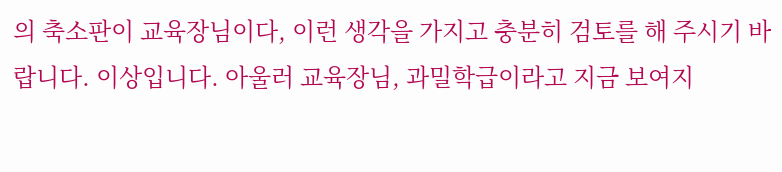의 축소판이 교육장님이다, 이런 생각을 가지고 충분히 검토를 해 주시기 바랍니다. 이상입니다. 아울러 교육장님, 과밀학급이라고 지금 보여지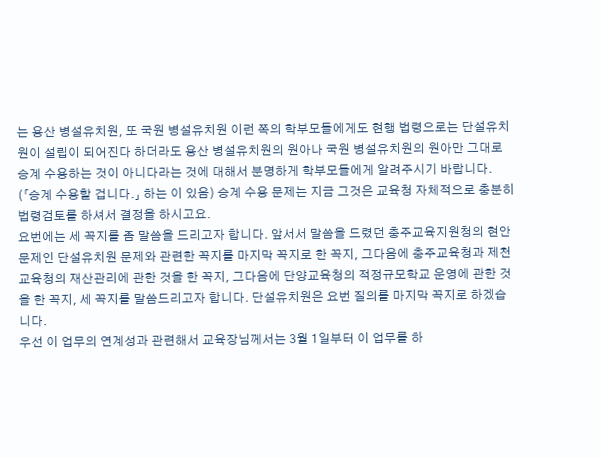는 용산 병설유치원, 또 국원 병설유치원 이런 쪽의 학부모들에게도 현행 법령으로는 단설유치원이 설립이 되어진다 하더라도 용산 병설유치원의 원아나 국원 병설유치원의 원아만 그대로 승계 수용하는 것이 아니다라는 것에 대해서 분명하게 학부모들에게 알려주시기 바랍니다. (「승계 수용할 겁니다.」 하는 이 있음) 승계 수용 문제는 지금 그것은 교육청 자체적으로 충분히 법령검토를 하셔서 결정을 하시고요.
요번에는 세 꼭지를 좀 말씀을 드리고자 합니다. 앞서서 말씀을 드렸던 충주교육지원청의 현안문제인 단설유치원 문제와 관련한 꼭지를 마지막 꼭지로 한 꼭지, 그다음에 충주교육청과 제천교육청의 재산관리에 관한 것을 한 꼭지, 그다음에 단양교육청의 적정규모학교 운영에 관한 것을 한 꼭지, 세 꼭지를 말씀드리고자 합니다. 단설유치원은 요번 질의를 마지막 꼭지로 하겠습니다.
우선 이 업무의 연계성과 관련해서 교육장님께서는 3월 1일부터 이 업무를 하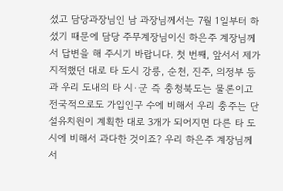셨고 담당과장님인 남 과장님께서는 7월 1일부터 하셨기 때문에 담당 주무계장님이신 하은주 계장님께서 답변을 해 주시기 바랍니다. 첫 번째, 앞서서 제가 지적했던 대로 타 도시 강릉, 순천, 진주, 의정부 등과 우리 도내의 타 시·군 즉 충청북도는 물론이고 전국적으로도 가입인구 수에 비해서 우리 충주는 단설유치원이 계획한 대로 3개가 되어지면 다른 타 도시에 비해서 과다한 것이죠? 우리 하은주 계장님께서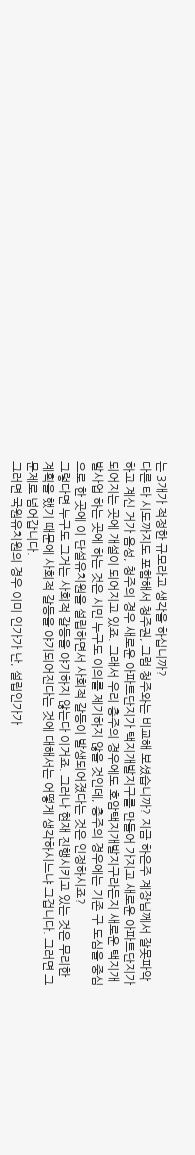는 3개가 적정한 규모라고 생각을 하십니까?
다른 타 시도까지도 포함해서 청주권, 그럼 청주와는 비교해 보셨습니까? 지금 하은주 계장님께서 잘못파악하고 계신 거가 음성, 청주의 경우 새로운 아파트단지가 택지개발지구를 만들어 가지고 새로운 아파트단지가 되어지는 곳에 개설이 되어지고 있죠. 그래서 우리 충주의 경우에도 호암택지개발지구라든지 새로운 택지개발사업 하는 곳에 하는 것은 시민 누구도 이의를 제기하지 않을 것인데, 충주의 경우에는 기존 구 도심을 중심으로 한 곳에 이 단설유치원을 설립하면서 사회적 갈등이 발생되어졌다는 것은 인정하시죠?
그렇다면 누구도 그거는 사회적 갈등을 야기하지 않는다 이거죠. 그러나 현재 진행시키고 있는 것은 무리한 계획을 했기 때문에 사회적 갈등을 야기되어진다는 것에 대해서는 어떻게 생각하시느냐 그겁니다. 그러면 그 문제로 넘어갑니다.
그러면 국원유치원의 경우 이미 인가가 난, 설립인가가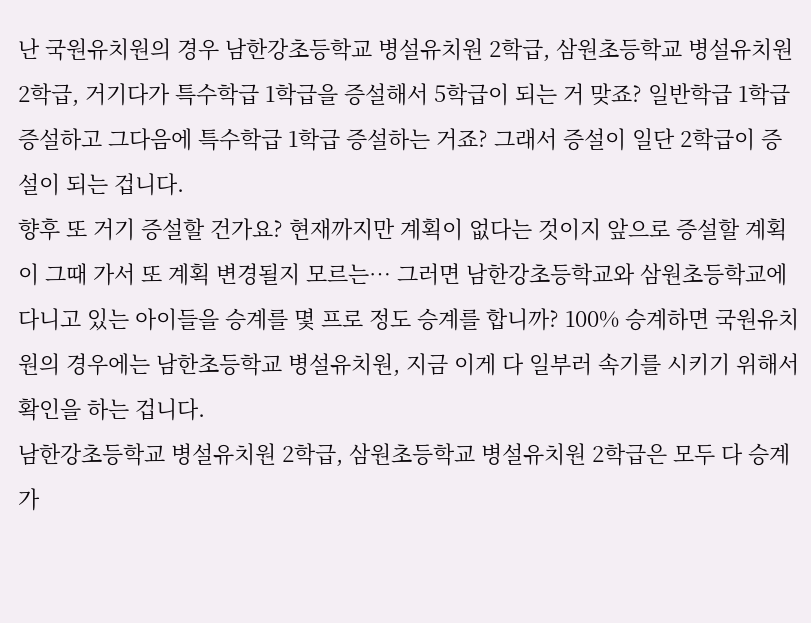난 국원유치원의 경우 남한강초등학교 병설유치원 2학급, 삼원초등학교 병설유치원 2학급, 거기다가 특수학급 1학급을 증설해서 5학급이 되는 거 맞죠? 일반학급 1학급 증설하고 그다음에 특수학급 1학급 증설하는 거죠? 그래서 증설이 일단 2학급이 증설이 되는 겁니다.
향후 또 거기 증설할 건가요? 현재까지만 계획이 없다는 것이지 앞으로 증설할 계획이 그때 가서 또 계획 변경될지 모르는… 그러면 남한강초등학교와 삼원초등학교에 다니고 있는 아이들을 승계를 몇 프로 정도 승계를 합니까? 100% 승계하면 국원유치원의 경우에는 남한초등학교 병설유치원, 지금 이게 다 일부러 속기를 시키기 위해서 확인을 하는 겁니다.
남한강초등학교 병설유치원 2학급, 삼원초등학교 병설유치원 2학급은 모두 다 승계가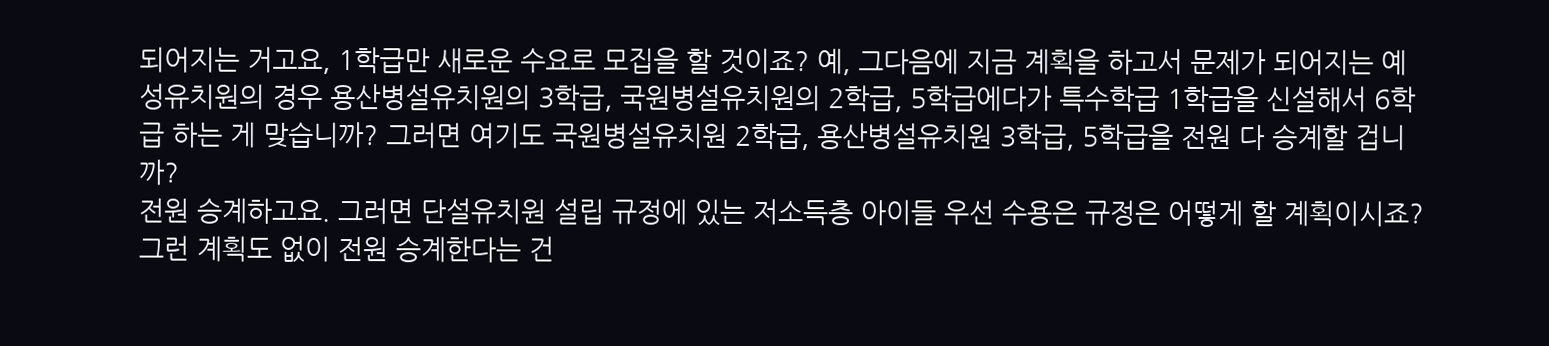되어지는 거고요, 1학급만 새로운 수요로 모집을 할 것이죠? 예, 그다음에 지금 계획을 하고서 문제가 되어지는 예성유치원의 경우 용산병설유치원의 3학급, 국원병설유치원의 2학급, 5학급에다가 특수학급 1학급을 신설해서 6학급 하는 게 맞습니까? 그러면 여기도 국원병설유치원 2학급, 용산병설유치원 3학급, 5학급을 전원 다 승계할 겁니까?
전원 승계하고요. 그러면 단설유치원 설립 규정에 있는 저소득층 아이들 우선 수용은 규정은 어떻게 할 계획이시죠? 그런 계획도 없이 전원 승계한다는 건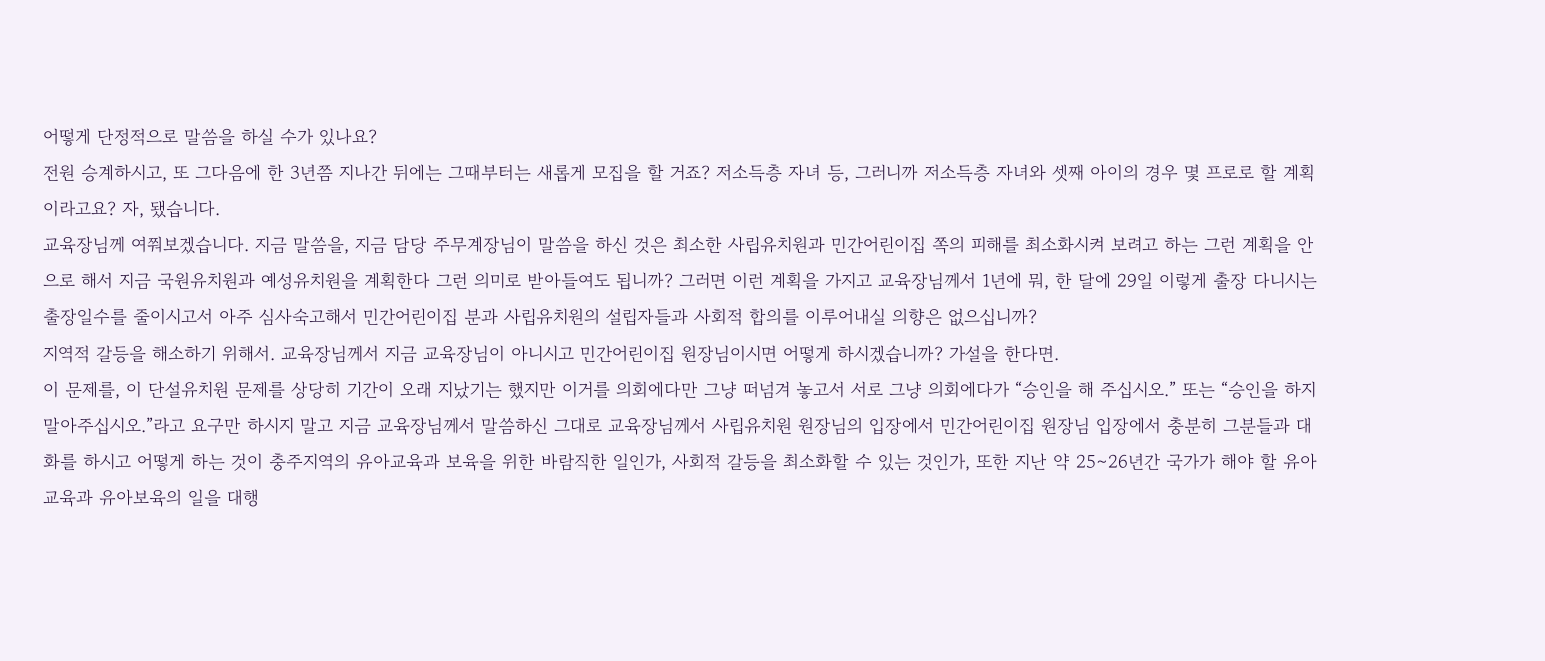어떻게 단정적으로 말씀을 하실 수가 있나요?
전원 승계하시고, 또 그다음에 한 3년쯤 지나간 뒤에는 그때부터는 새롭게 모집을 할 거죠? 저소득층 자녀 등, 그러니까 저소득층 자녀와 셋째 아이의 경우 몇 프로로 할 계획이라고요? 자, 됐습니다.
교육장님께 여쭤보겠습니다. 지금 말씀을, 지금 담당 주무계장님이 말씀을 하신 것은 최소한 사립유치원과 민간어린이집 쪽의 피해를 최소화시켜 보려고 하는 그런 계획을 안으로 해서 지금 국원유치원과 예성유치원을 계획한다 그런 의미로 받아들여도 됩니까? 그러면 이런 계획을 가지고 교육장님께서 1년에 뭐, 한 달에 29일 이렇게 출장 다니시는 출장일수를 줄이시고서 아주 심사숙고해서 민간어린이집 분과 사립유치원의 설립자들과 사회적 합의를 이루어내실 의향은 없으십니까?
지역적 갈등을 해소하기 위해서. 교육장님께서 지금 교육장님이 아니시고 민간어린이집 원장님이시면 어떻게 하시겠습니까? 가설을 한다면.
이 문제를, 이 단설유치원 문제를 상당히 기간이 오래 지났기는 했지만 이거를 의회에다만 그냥 떠넘겨 놓고서 서로 그냥 의회에다가 “승인을 해 주십시오.” 또는 “승인을 하지 말아주십시오.”라고 요구만 하시지 말고 지금 교육장님께서 말씀하신 그대로 교육장님께서 사립유치원 원장님의 입장에서 민간어린이집 원장님 입장에서 충분히 그분들과 대화를 하시고 어떻게 하는 것이 충주지역의 유아교육과 보육을 위한 바람직한 일인가, 사회적 갈등을 최소화할 수 있는 것인가, 또한 지난 약 25∼26년간 국가가 해야 할 유아교육과 유아보육의 일을 대행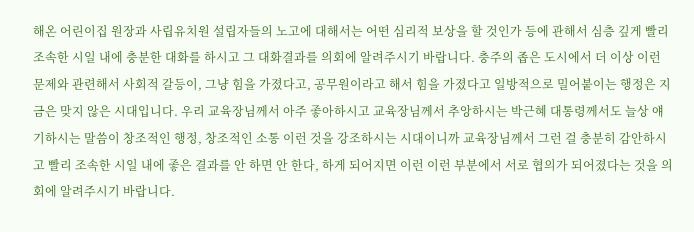해온 어린이집 원장과 사립유치원 설립자들의 노고에 대해서는 어떤 심리적 보상을 할 것인가 등에 관해서 심층 깊게 빨리 조속한 시일 내에 충분한 대화를 하시고 그 대화결과를 의회에 알려주시기 바랍니다. 충주의 좁은 도시에서 더 이상 이런 문제와 관련해서 사회적 갈등이, 그냥 힘을 가졌다고, 공무원이라고 해서 힘을 가졌다고 일방적으로 밀어붙이는 행정은 지금은 맞지 않은 시대입니다. 우리 교육장님께서 아주 좋아하시고 교육장님께서 추앙하시는 박근혜 대통령께서도 늘상 얘기하시는 말씀이 창조적인 행정, 창조적인 소통 이런 것을 강조하시는 시대이니까 교육장님께서 그런 걸 충분히 감안하시고 빨리 조속한 시일 내에 좋은 결과를 안 하면 안 한다, 하게 되어지면 이런 이런 부분에서 서로 협의가 되어졌다는 것을 의회에 알려주시기 바랍니다.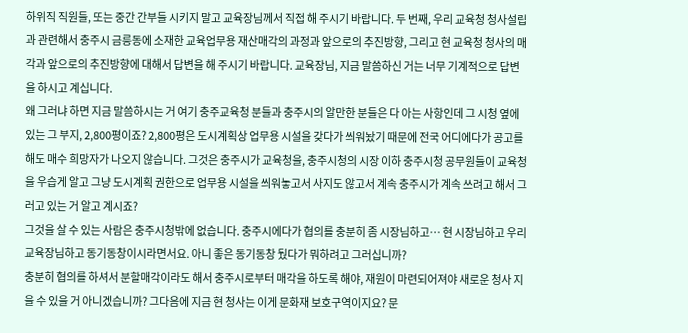하위직 직원들, 또는 중간 간부들 시키지 말고 교육장님께서 직접 해 주시기 바랍니다. 두 번째, 우리 교육청 청사설립과 관련해서 충주시 금릉동에 소재한 교육업무용 재산매각의 과정과 앞으로의 추진방향, 그리고 현 교육청 청사의 매각과 앞으로의 추진방향에 대해서 답변을 해 주시기 바랍니다. 교육장님, 지금 말씀하신 거는 너무 기계적으로 답변을 하시고 계십니다.
왜 그러냐 하면 지금 말씀하시는 거 여기 충주교육청 분들과 충주시의 알만한 분들은 다 아는 사항인데 그 시청 옆에 있는 그 부지, 2,800평이죠? 2,800평은 도시계획상 업무용 시설을 갖다가 씌워놨기 때문에 전국 어디에다가 공고를 해도 매수 희망자가 나오지 않습니다. 그것은 충주시가 교육청을, 충주시청의 시장 이하 충주시청 공무원들이 교육청을 우습게 알고 그냥 도시계획 권한으로 업무용 시설을 씌워놓고서 사지도 않고서 계속 충주시가 계속 쓰려고 해서 그러고 있는 거 알고 계시죠?
그것을 살 수 있는 사람은 충주시청밖에 없습니다. 충주시에다가 협의를 충분히 좀 시장님하고… 현 시장님하고 우리 교육장님하고 동기동창이시라면서요. 아니 좋은 동기동창 뒀다가 뭐하려고 그러십니까?
충분히 협의를 하셔서 분할매각이라도 해서 충주시로부터 매각을 하도록 해야, 재원이 마련되어져야 새로운 청사 지을 수 있을 거 아니겠습니까? 그다음에 지금 현 청사는 이게 문화재 보호구역이지요? 문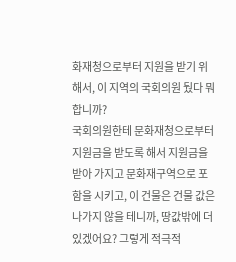화재청으로부터 지원을 받기 위해서, 이 지역의 국회의원 뒀다 뭐합니까?
국회의원한테 문화재청으로부터 지원금을 받도록 해서 지원금을 받아 가지고 문화재구역으로 포함을 시키고, 이 건물은 건물 값은 나가지 않을 테니까, 땅값밖에 더 있겠어요? 그렇게 적극적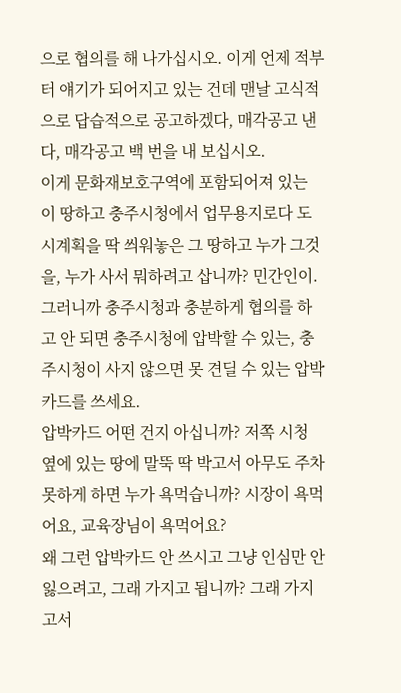으로 협의를 해 나가십시오. 이게 언제 적부터 얘기가 되어지고 있는 건데 맨날 고식적으로 답습적으로 공고하겠다, 매각공고 낸다, 매각공고 백 번을 내 보십시오.
이게 문화재보호구역에 포함되어져 있는 이 땅하고 충주시청에서 업무용지로다 도시계획을 딱 씌워놓은 그 땅하고 누가 그것을, 누가 사서 뭐하려고 삽니까? 민간인이. 그러니까 충주시청과 충분하게 협의를 하고 안 되면 충주시청에 압박할 수 있는, 충주시청이 사지 않으면 못 견딜 수 있는 압박카드를 쓰세요.
압박카드 어떤 건지 아십니까? 저쪽 시청 옆에 있는 땅에 말뚝 딱 박고서 아무도 주차 못하게 하면 누가 욕먹습니까? 시장이 욕먹어요, 교육장님이 욕먹어요?
왜 그런 압박카드 안 쓰시고 그냥 인심만 안 잃으려고, 그래 가지고 됩니까? 그래 가지고서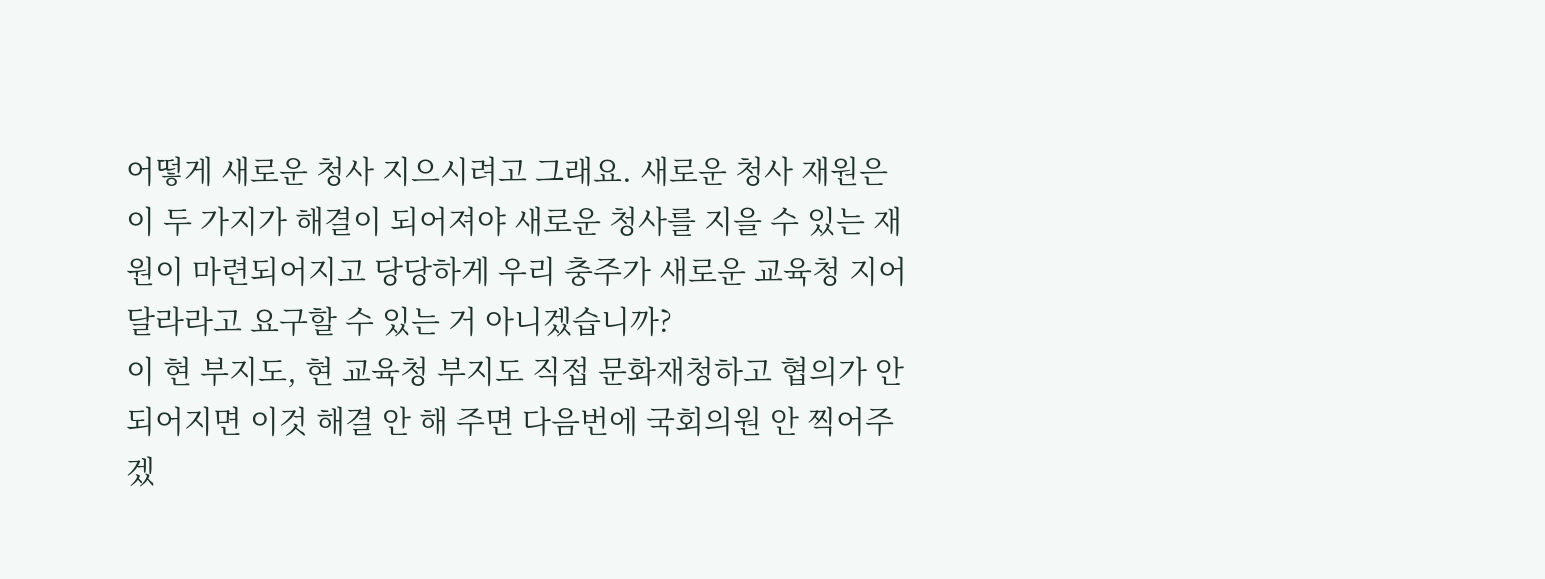어떻게 새로운 청사 지으시려고 그래요. 새로운 청사 재원은 이 두 가지가 해결이 되어져야 새로운 청사를 지을 수 있는 재원이 마련되어지고 당당하게 우리 충주가 새로운 교육청 지어 달라라고 요구할 수 있는 거 아니겠습니까?
이 현 부지도, 현 교육청 부지도 직접 문화재청하고 협의가 안 되어지면 이것 해결 안 해 주면 다음번에 국회의원 안 찍어주겠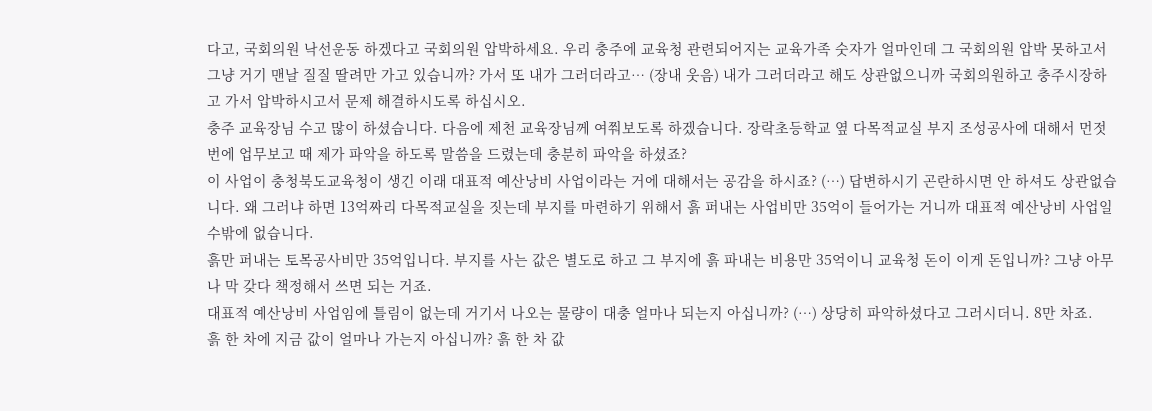다고, 국회의원 낙선운동 하겠다고 국회의원 압박하세요. 우리 충주에 교육청 관련되어지는 교육가족 숫자가 얼마인데 그 국회의원 압박 못하고서 그냥 거기 맨날 질질 딸려만 가고 있습니까? 가서 또 내가 그러더라고… (장내 웃음) 내가 그러더라고 해도 상관없으니까 국회의원하고 충주시장하고 가서 압박하시고서 문제 해결하시도록 하십시오.
충주 교육장님 수고 많이 하셨습니다. 다음에 제천 교육장님께 여쭤보도록 하겠습니다. 장락초등학교 옆 다목적교실 부지 조성공사에 대해서 먼젓번에 업무보고 때 제가 파악을 하도록 말씀을 드렸는데 충분히 파악을 하셨죠?
이 사업이 충청북도교육청이 생긴 이래 대표적 예산낭비 사업이라는 거에 대해서는 공감을 하시죠? (…) 답변하시기 곤란하시면 안 하셔도 상관없습니다. 왜 그러냐 하면 13억짜리 다목적교실을 짓는데 부지를 마련하기 위해서 흙 퍼내는 사업비만 35억이 들어가는 거니까 대표적 예산낭비 사업일 수밖에 없습니다.
흙만 퍼내는 토목공사비만 35억입니다. 부지를 사는 값은 별도로 하고 그 부지에 흙 파내는 비용만 35억이니 교육청 돈이 이게 돈입니까? 그냥 아무나 막 갖다 책정해서 쓰면 되는 거죠.
대표적 예산낭비 사업임에 틀림이 없는데 거기서 나오는 물량이 대충 얼마나 되는지 아십니까? (…) 상당히 파악하셨다고 그러시더니. 8만 차죠.
흙 한 차에 지금 값이 얼마나 가는지 아십니까? 흙 한 차 값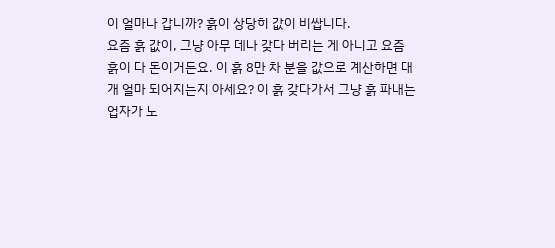이 얼마나 갑니까? 흙이 상당히 값이 비쌉니다.
요즘 흙 값이, 그냥 아무 데나 갖다 버리는 게 아니고 요즘 흙이 다 돈이거든요. 이 흙 8만 차 분을 값으로 계산하면 대개 얼마 되어지는지 아세요? 이 흙 갖다가서 그냥 흙 파내는 업자가 노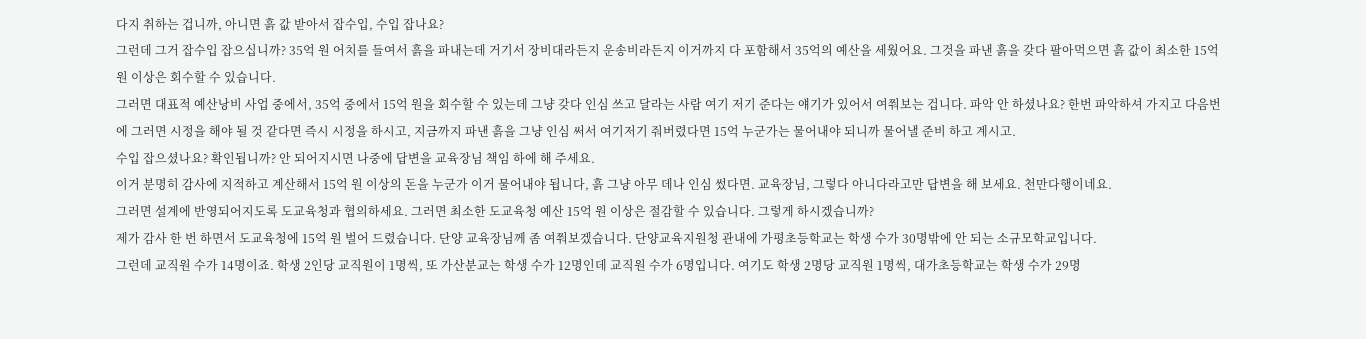다지 취하는 겁니까, 아니면 흙 값 받아서 잡수입, 수입 잡나요?
그런데 그거 잡수입 잡으십니까? 35억 원 어치를 들여서 흙을 파내는데 거기서 장비대라든지 운송비라든지 이거까지 다 포함해서 35억의 예산을 세웠어요. 그것을 파낸 흙을 갖다 팔아먹으면 흙 값이 최소한 15억 원 이상은 회수할 수 있습니다.
그러면 대표적 예산낭비 사업 중에서, 35억 중에서 15억 원을 회수할 수 있는데 그냥 갖다 인심 쓰고 달라는 사람 여기 저기 준다는 얘기가 있어서 여쭤보는 겁니다. 파악 안 하셨나요? 한번 파악하셔 가지고 다음번에 그러면 시정을 해야 될 것 같다면 즉시 시정을 하시고, 지금까지 파낸 흙을 그냥 인심 써서 여기저기 줘버렸다면 15억 누군가는 물어내야 되니까 물어낼 준비 하고 계시고.
수입 잡으셨나요? 확인됩니까? 안 되어지시면 나중에 답변을 교육장님 책임 하에 해 주세요.
이거 분명히 감사에 지적하고 계산해서 15억 원 이상의 돈을 누군가 이거 물어내야 됩니다, 흙 그냥 아무 데나 인심 썼다면. 교육장님, 그렇다 아니다라고만 답변을 해 보세요. 천만다행이네요.
그러면 설계에 반영되어지도록 도교육청과 협의하세요. 그러면 최소한 도교육청 예산 15억 원 이상은 절감할 수 있습니다. 그렇게 하시겠습니까?
제가 감사 한 번 하면서 도교육청에 15억 원 벌어 드렸습니다. 단양 교육장님께 좀 여쭤보겠습니다. 단양교육지원청 관내에 가평초등학교는 학생 수가 30명밖에 안 되는 소규모학교입니다.
그런데 교직원 수가 14명이죠. 학생 2인당 교직원이 1명씩, 또 가산분교는 학생 수가 12명인데 교직원 수가 6명입니다. 여기도 학생 2명당 교직원 1명씩, 대가초등학교는 학생 수가 29명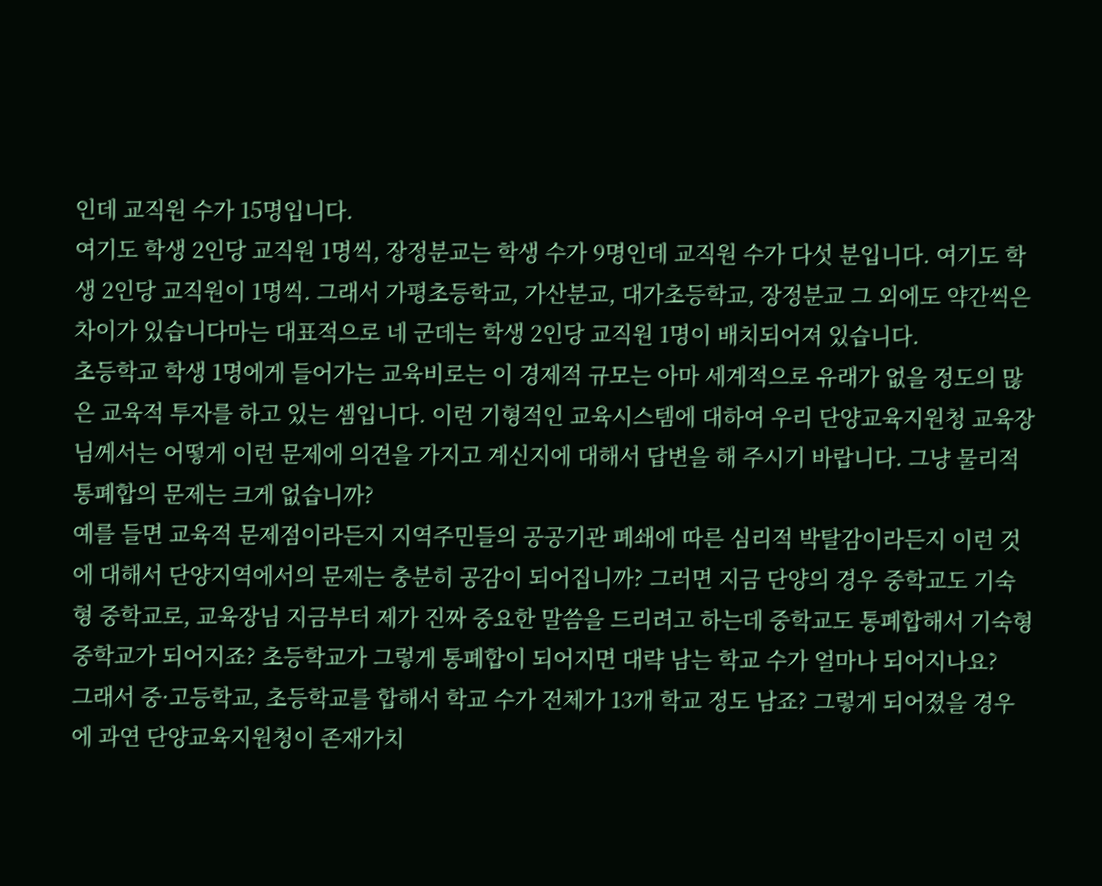인데 교직원 수가 15명입니다.
여기도 학생 2인당 교직원 1명씩, 장정분교는 학생 수가 9명인데 교직원 수가 다섯 분입니다. 여기도 학생 2인당 교직원이 1명씩. 그래서 가평초등학교, 가산분교, 대가초등학교, 장정분교 그 외에도 약간씩은 차이가 있습니다마는 대표적으로 네 군데는 학생 2인당 교직원 1명이 배치되어져 있습니다.
초등학교 학생 1명에게 들어가는 교육비로는 이 경제적 규모는 아마 세계적으로 유래가 없을 정도의 많은 교육적 투자를 하고 있는 셈입니다. 이런 기형적인 교육시스템에 대하여 우리 단양교육지원청 교육장님께서는 어떻게 이런 문제에 의견을 가지고 계신지에 대해서 답변을 해 주시기 바랍니다. 그냥 물리적 통폐합의 문제는 크게 없습니까?
예를 들면 교육적 문제점이라든지 지역주민들의 공공기관 폐쇄에 따른 심리적 박탈감이라든지 이런 것에 대해서 단양지역에서의 문제는 충분히 공감이 되어집니까? 그러면 지금 단양의 경우 중학교도 기숙형 중학교로, 교육장님 지금부터 제가 진짜 중요한 말씀을 드리려고 하는데 중학교도 통폐합해서 기숙형 중학교가 되어지죠? 초등학교가 그렇게 통폐합이 되어지면 대략 남는 학교 수가 얼마나 되어지나요?
그래서 중·고등학교, 초등학교를 합해서 학교 수가 전체가 13개 학교 정도 남죠? 그렇게 되어졌을 경우에 과연 단양교육지원청이 존재가치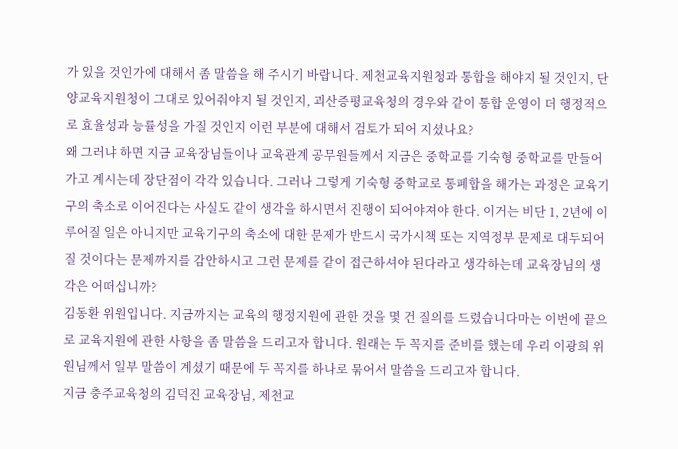가 있을 것인가에 대해서 좀 말씀을 해 주시기 바랍니다. 제천교육지원청과 통합을 해야지 될 것인지, 단양교육지원청이 그대로 있어줘야지 될 것인지, 괴산증평교육청의 경우와 같이 통합 운영이 더 행정적으로 효율성과 능률성을 가질 것인지 이런 부분에 대해서 검토가 되어 지셨나요?
왜 그러냐 하면 지금 교육장님들이나 교육관계 공무원들께서 지금은 중학교를 기숙형 중학교를 만들어가고 계시는데 장단점이 각각 있습니다. 그러나 그렇게 기숙형 중학교로 통폐합을 해가는 과정은 교육기구의 축소로 이어진다는 사실도 같이 생각을 하시면서 진행이 되어야져야 한다. 이거는 비단 1, 2년에 이루어질 일은 아니지만 교육기구의 축소에 대한 문제가 반드시 국가시책 또는 지역정부 문제로 대두되어질 것이다는 문제까지를 감안하시고 그런 문제를 같이 접근하셔야 된다라고 생각하는데 교육장님의 생각은 어떠십니까?
김동환 위원입니다. 지금까지는 교육의 행정지원에 관한 것을 몇 건 질의를 드렸습니다마는 이번에 끝으로 교육지원에 관한 사항을 좀 말씀을 드리고자 합니다. 원래는 두 꼭지를 준비를 했는데 우리 이광희 위원님께서 일부 말씀이 계셨기 때문에 두 꼭지를 하나로 묶어서 말씀을 드리고자 합니다.
지금 충주교육청의 김덕진 교육장님, 제천교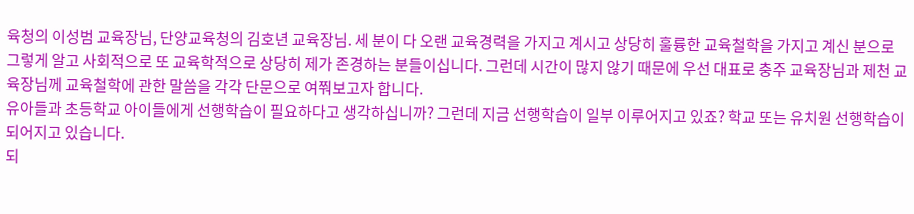육청의 이성범 교육장님, 단양교육청의 김호년 교육장님. 세 분이 다 오랜 교육경력을 가지고 계시고 상당히 훌륭한 교육철학을 가지고 계신 분으로 그렇게 알고 사회적으로 또 교육학적으로 상당히 제가 존경하는 분들이십니다. 그런데 시간이 많지 않기 때문에 우선 대표로 충주 교육장님과 제천 교육장님께 교육철학에 관한 말씀을 각각 단문으로 여쭤보고자 합니다.
유아들과 초등학교 아이들에게 선행학습이 필요하다고 생각하십니까? 그런데 지금 선행학습이 일부 이루어지고 있죠? 학교 또는 유치원 선행학습이 되어지고 있습니다.
되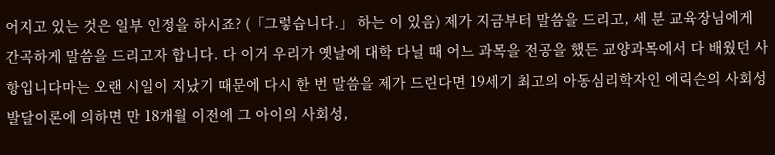어지고 있는 것은 일부 인정을 하시죠? (「그렇습니다.」 하는 이 있음) 제가 지금부터 말씀을 드리고, 세 분 교육장님에게 간곡하게 말씀을 드리고자 합니다. 다 이거 우리가 옛날에 대학 다닐 때 어느 과목을 전공을 했든 교양과목에서 다 배웠던 사항입니다마는 오랜 시일이 지났기 때문에 다시 한 번 말씀을 제가 드린다면 19세기 최고의 아동심리학자인 에릭슨의 사회성 발달이론에 의하면 만 18개월 이전에 그 아이의 사회성,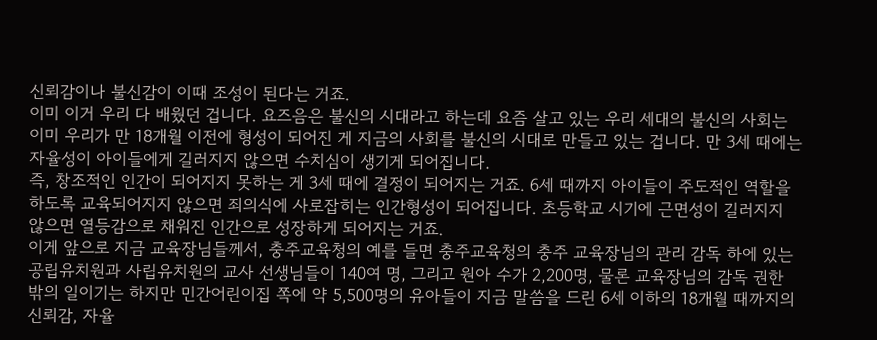신뢰감이나 불신감이 이때 조성이 된다는 거죠.
이미 이거 우리 다 배웠던 겁니다. 요즈음은 불신의 시대라고 하는데 요즘 살고 있는 우리 세대의 불신의 사회는 이미 우리가 만 18개월 이전에 형성이 되어진 게 지금의 사회를 불신의 시대로 만들고 있는 겁니다. 만 3세 때에는 자율성이 아이들에게 길러지지 않으면 수치심이 생기게 되어집니다.
즉, 창조적인 인간이 되어지지 못하는 게 3세 때에 결정이 되어지는 거죠. 6세 때까지 아이들이 주도적인 역할을 하도록 교육되어지지 않으면 죄의식에 사로잡히는 인간형성이 되어집니다. 초등학교 시기에 근면성이 길러지지 않으면 열등감으로 채워진 인간으로 성장하게 되어지는 거죠.
이게 앞으로 지금 교육장님들께서, 충주교육청의 예를 들면 충주교육청의 충주 교육장님의 관리 감독 하에 있는 공립유치원과 사립유치원의 교사 선생님들이 140여 명, 그리고 원아 수가 2,200명, 물론 교육장님의 감독 권한 밖의 일이기는 하지만 민간어린이집 쪽에 약 5,500명의 유아들이 지금 말씀을 드린 6세 이하의 18개월 때까지의 신뢰감, 자율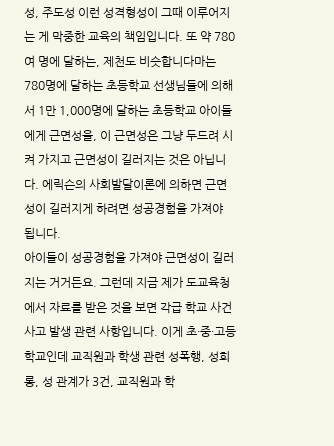성, 주도성 이런 성격형성이 그때 이루어지는 게 막중한 교육의 책임입니다. 또 약 780여 명에 달하는, 제천도 비슷합니다마는 780명에 달하는 초등학교 선생님들에 의해서 1만 1,000명에 달하는 초등학교 아이들에게 근면성을, 이 근면성은 그냥 두드려 시켜 가지고 근면성이 길러지는 것은 아닙니다. 에릭슨의 사회발달이론에 의하면 근면성이 길러지게 하려면 성공경험을 가져야 됩니다.
아이들이 성공경험을 가져야 근면성이 길러지는 거거든요. 그런데 지금 제가 도교육청에서 자료를 받은 것을 보면 각급 학교 사건 사고 발생 관련 사항입니다. 이게 초·중·고등학교인데 교직원과 학생 관련 성폭행, 성희롱, 성 관계가 3건, 교직원과 학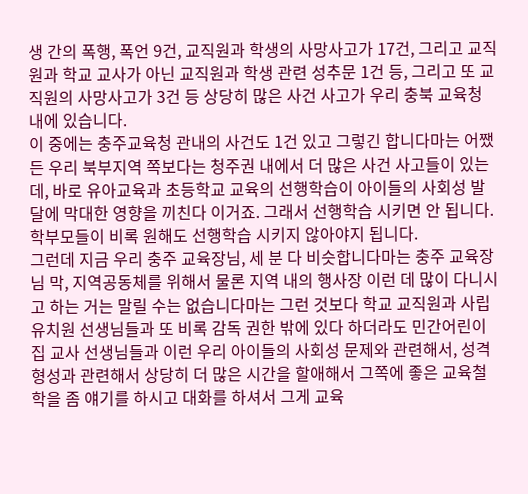생 간의 폭행, 폭언 9건, 교직원과 학생의 사망사고가 17건, 그리고 교직원과 학교 교사가 아닌 교직원과 학생 관련 성추문 1건 등, 그리고 또 교직원의 사망사고가 3건 등 상당히 많은 사건 사고가 우리 충북 교육청 내에 있습니다.
이 중에는 충주교육청 관내의 사건도 1건 있고 그렇긴 합니다마는 어쨌든 우리 북부지역 쪽보다는 청주권 내에서 더 많은 사건 사고들이 있는데, 바로 유아교육과 초등학교 교육의 선행학습이 아이들의 사회성 발달에 막대한 영향을 끼친다 이거죠. 그래서 선행학습 시키면 안 됩니다. 학부모들이 비록 원해도 선행학습 시키지 않아야지 됩니다.
그런데 지금 우리 충주 교육장님, 세 분 다 비슷합니다마는 충주 교육장님 막, 지역공동체를 위해서 물론 지역 내의 행사장 이런 데 많이 다니시고 하는 거는 말릴 수는 없습니다마는 그런 것보다 학교 교직원과 사립유치원 선생님들과 또 비록 감독 권한 밖에 있다 하더라도 민간어린이집 교사 선생님들과 이런 우리 아이들의 사회성 문제와 관련해서, 성격형성과 관련해서 상당히 더 많은 시간을 할애해서 그쪽에 좋은 교육철학을 좀 얘기를 하시고 대화를 하셔서 그게 교육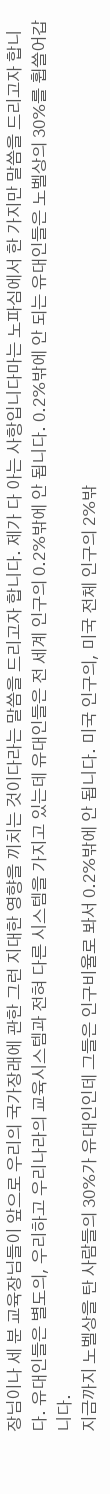장님이나 세 분 교육장님들이 앞으로 우리의 국가장래에 관한 그런 지대한 영향을 끼치는 것이다라는 말씀을 드리고자 합니다. 제가 다 아는 사항입니다마는 노파심에서 한 가지만 말씀을 드리고자 합니다. 유대인들은 별도의, 우리하고 우리나라의 교육시스템과 전혀 다른 시스템을 가지고 있는데 유대인들은 전 세계 인구의 0.2%밖에 안 됩니다. 0.2%밖에 안 되는 유대인들은 노벨상의 30%를 휩쓸어갑니다.
지금까지 노벨상을 탄 사람들의 30%가 유대인인데 그들은 인구비율로 봐서 0.2%밖에 안 됩니다. 미국 인구의, 미국 전체 인구의 2%밖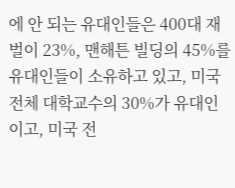에 안 되는 유대인들은 400대 재벌이 23%, 맨해튼 빌딩의 45%를 유대인들이 소유하고 있고, 미국 전체 대학교수의 30%가 유대인이고, 미국 전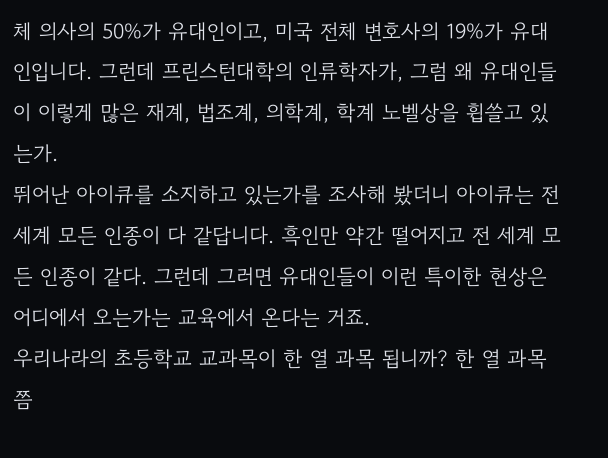체 의사의 50%가 유대인이고, 미국 전체 변호사의 19%가 유대인입니다. 그런데 프린스턴대학의 인류학자가, 그럼 왜 유대인들이 이렇게 많은 재계, 법조계, 의학계, 학계 노벨상을 휩쓸고 있는가.
뛰어난 아이큐를 소지하고 있는가를 조사해 봤더니 아이큐는 전 세계 모든 인종이 다 같답니다. 흑인만 약간 떨어지고 전 세계 모든 인종이 같다. 그런데 그러면 유대인들이 이런 특이한 현상은 어디에서 오는가는 교육에서 온다는 거죠.
우리나라의 초등학교 교과목이 한 열 과목 됩니까? 한 열 과목쯤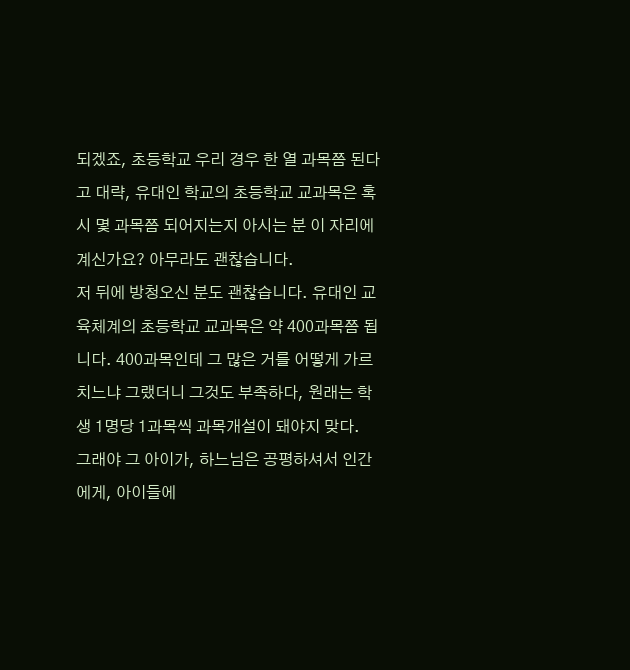되겠죠, 초등학교 우리 경우 한 열 과목쯤 된다고 대략, 유대인 학교의 초등학교 교과목은 혹시 몇 과목쯤 되어지는지 아시는 분 이 자리에 계신가요? 아무라도 괜찮습니다.
저 뒤에 방청오신 분도 괜찮습니다. 유대인 교육체계의 초등학교 교과목은 약 400과목쯤 됩니다. 400과목인데 그 많은 거를 어떻게 가르치느냐 그랬더니 그것도 부족하다, 원래는 학생 1명당 1과목씩 과목개설이 돼야지 맞다.
그래야 그 아이가, 하느님은 공평하셔서 인간에게, 아이들에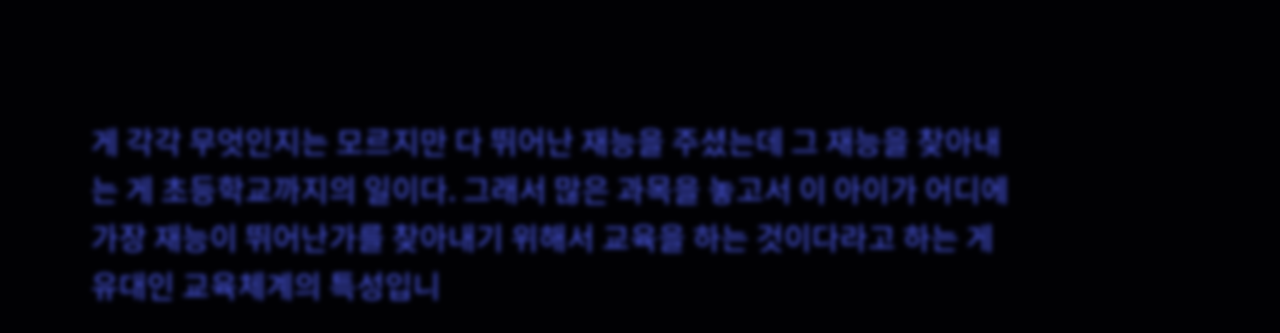게 각각 무엇인지는 모르지만 다 뛰어난 재능을 주셨는데 그 재능을 찾아내는 게 초등학교까지의 일이다. 그래서 많은 과목을 놓고서 이 아이가 어디에 가장 재능이 뛰어난가를 찾아내기 위해서 교육을 하는 것이다라고 하는 게 유대인 교육체계의 특성입니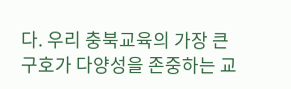다. 우리 충북교육의 가장 큰 구호가 다양성을 존중하는 교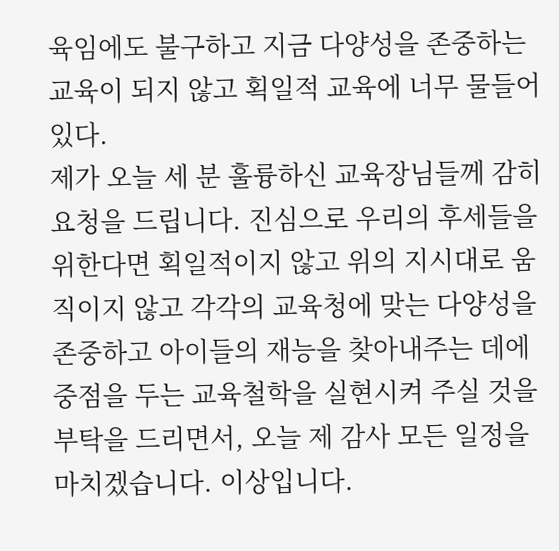육임에도 불구하고 지금 다양성을 존중하는 교육이 되지 않고 획일적 교육에 너무 물들어 있다.
제가 오늘 세 분 훌륭하신 교육장님들께 감히 요청을 드립니다. 진심으로 우리의 후세들을 위한다면 획일적이지 않고 위의 지시대로 움직이지 않고 각각의 교육청에 맞는 다양성을 존중하고 아이들의 재능을 찾아내주는 데에 중점을 두는 교육철학을 실현시켜 주실 것을 부탁을 드리면서, 오늘 제 감사 모든 일정을 마치겠습니다. 이상입니다.